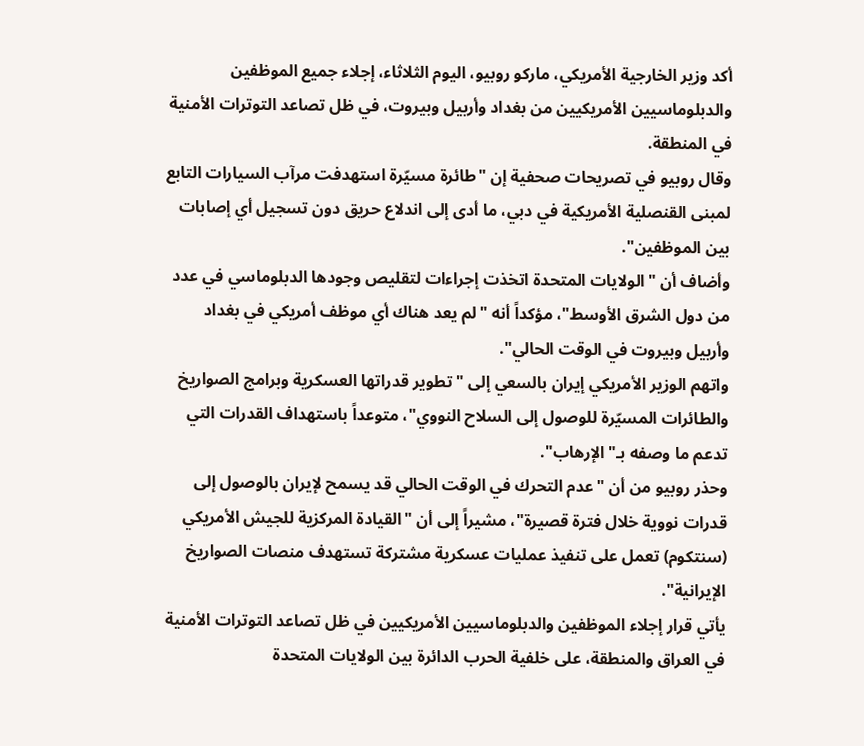أكد وزير الخارجية الأمريكي، ماركو روبيو، اليوم الثلاثاء، إجلاء جميع الموظفين والدبلوماسيين الأمريكيين من بغداد وأربيل وبيروت، في ظل تصاعد التوترات الأمنية في المنطقة.
وقال روبيو في تصريحات صحفية إن "طائرة مسيّرة استهدفت مرآب السيارات التابع لمبنى القنصلية الأمريكية في دبي، ما أدى إلى اندلاع حريق دون تسجيل أي إصابات بين الموظفين".
وأضاف أن "الولايات المتحدة اتخذت إجراءات لتقليص وجودها الدبلوماسي في عدد من دول الشرق الأوسط"، مؤكداً أنه "لم يعد هناك أي موظف أمريكي في بغداد وأربيل وبيروت في الوقت الحالي".
واتهم الوزير الأمريكي إيران بالسعي إلى "تطوير قدراتها العسكرية وبرامج الصواريخ والطائرات المسيّرة للوصول إلى السلاح النووي"، متوعداً باستهداف القدرات التي تدعم ما وصفه بـ"الإرهاب".
وحذر روبيو من أن "عدم التحرك في الوقت الحالي قد يسمح لإيران بالوصول إلى قدرات نووية خلال فترة قصيرة"، مشيراً إلى أن "القيادة المركزية للجيش الأمريكي (سنتكوم) تعمل على تنفيذ عمليات عسكرية مشتركة تستهدف منصات الصواريخ الإيرانية".
يأتي قرار إجلاء الموظفين والدبلوماسيين الأمريكيين في ظل تصاعد التوترات الأمنية في العراق والمنطقة، على خلفية الحرب الدائرة بين الولايات المتحدة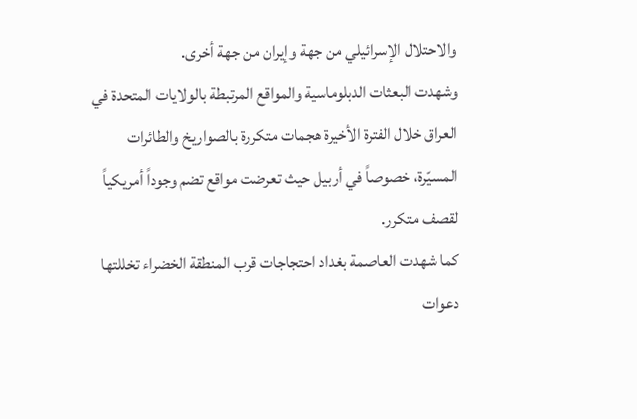والاحتلال الإسرائيلي من جهة وإيران من جهة أخرى.
وشهدت البعثات الدبلوماسية والمواقع المرتبطة بالولايات المتحدة في العراق خلال الفترة الأخيرة هجمات متكررة بالصواريخ والطائرات المسيّرة، خصوصاً في أربيل حيث تعرضت مواقع تضم وجوداً أمريكياً لقصف متكرر.
كما شهدت العاصمة بغداد احتجاجات قرب المنطقة الخضراء تخللتها دعوات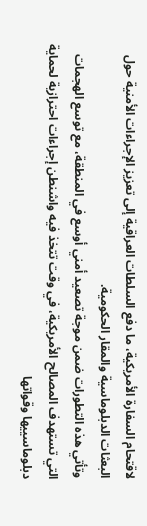لاقتحام السفارة الأمريكية، ما دفع السلطات العراقية إلى تعزيز الإجراءات الأمنية حول البعثات الدبلوماسية والمقار الحكومية.
وتأتي هذه التطورات ضمن موجة تصعيد أمني أوسع في المنطقة، مع توسع الهجمات التي تستهدف المصالح الأمريكية، في وقت تتخذ فيه واشنطن إجراءات احترازية لحماية دبلوماسييها وقواتها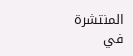المنتشرة في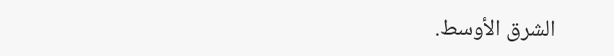الشرق الأوسط.